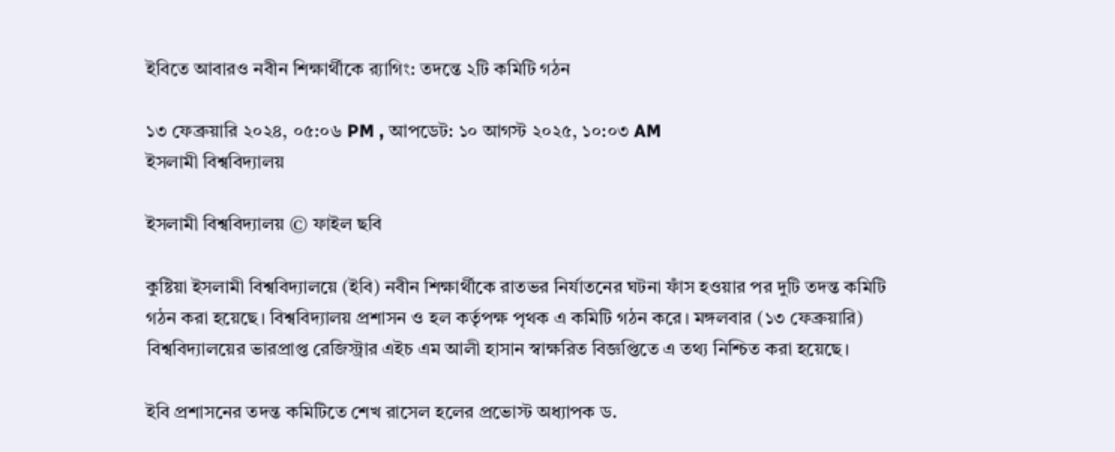ইবিতে আবারও নবীন শিক্ষার্থীকে র‍্যাগিং: তদন্তে ২টি কমিটি গঠন

১৩ ফেব্রুয়ারি ২০২৪, ০৫:০৬ PM , আপডেট: ১০ আগস্ট ২০২৫, ১০:০৩ AM
ইসলামী বিশ্ববিদ্যালয়

ইসলামী বিশ্ববিদ্যালয় © ফাইল ছবি

কুষ্টিয়া ইসলামী বিশ্ববিদ্যালয়ে (ইবি) নবীন শিক্ষার্থীকে রাতভর নির্যাতনের ঘটনা ফাঁস হওয়ার পর দুটি তদন্ত কমিটি গঠন করা হয়েছে। বিশ্ববিদ্যালয় প্রশাসন ও হল কর্তৃপক্ষ পৃথক এ কমিটি গঠন করে। মঙ্গলবার (১৩ ফেব্রুয়ারি) বিশ্ববিদ্যালয়ের ভারপ্রাপ্ত রেজিস্ট্রার এইচ এম আলী হাসান স্বাক্ষরিত বিজ্ঞপ্তিতে এ তথ্য নিশ্চিত করা হয়েছে।

ইবি প্রশাসনের তদন্ত কমিটিতে শেখ রাসেল হলের প্রভোস্ট অধ্যাপক ড.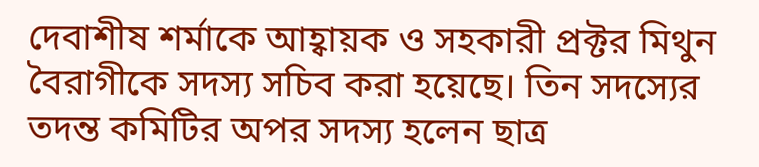দেবাশীষ শর্মাকে আহ্বায়ক ও সহকারী প্রক্টর মিথুন বৈরাগীকে সদস্য সচিব করা হয়েছে। তিন সদস্যের তদন্ত কমিটির অপর সদস্য হলেন ছাত্র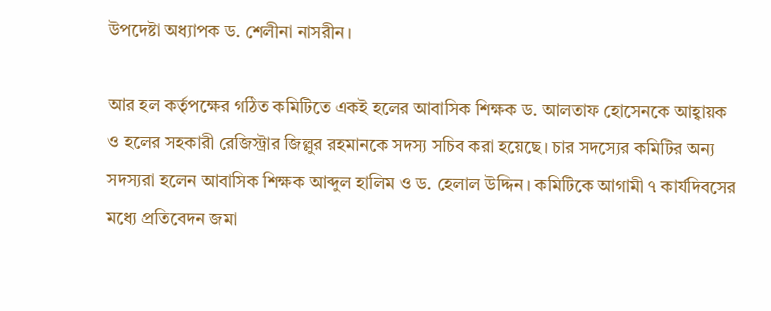উপদেষ্টা অধ্যাপক ড. শেলীনা নাসরীন।

আর হল কর্তৃপক্ষের গঠিত কমিটিতে একই হলের আবাসিক শিক্ষক ড. আলতাফ হোসেনকে আহ্বায়ক ও হলের সহকারী রেজিস্ট্রার জিল্লুর রহমানকে সদস্য সচিব করা হয়েছে। চার সদস্যের কমিটির অন্য সদস্যরা হলেন আবাসিক শিক্ষক আব্দুল হালিম ও ড. হেলাল উদ্দিন। কমিটিকে আগামী ৭ কার্যদিবসের মধ্যে প্রতিবেদন জমা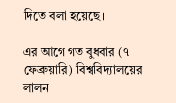দিতে বলা হয়েছে।

এর আগে গত বুধবার (৭ ফেব্রুয়ারি) বিশ্ববিদ্যালয়ের লালন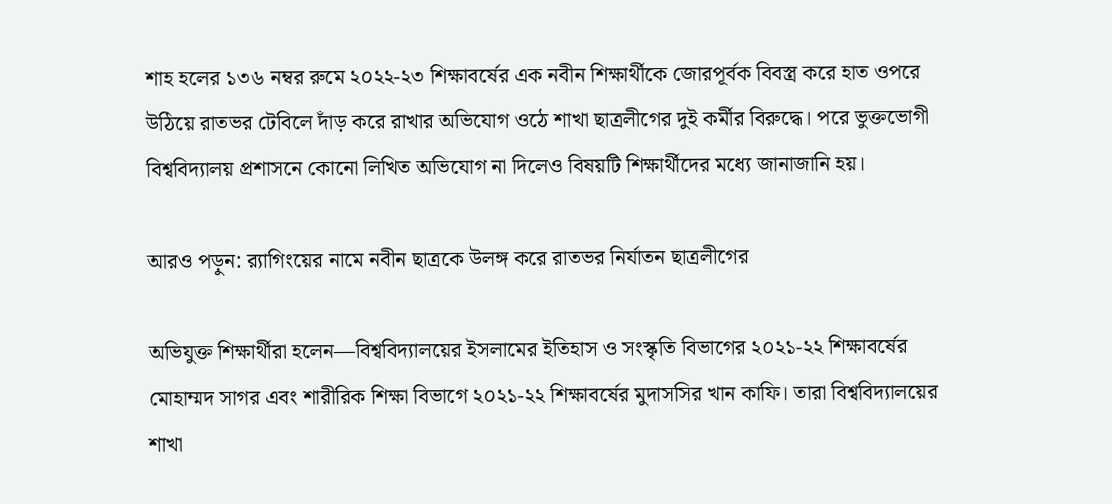শাহ হলের ১৩৬ নম্বর রুমে ২০২২-২৩ শিক্ষাবর্ষের এক নবীন শিক্ষার্থীকে জোরপূর্বক বিবস্ত্র করে হাত ওপরে উঠিয়ে রাতভর টেবিলে দাঁড় করে রাখার অভিযোগ ওঠে শাখা ছাত্রলীগের দুই কর্মীর বিরুদ্ধে। পরে ভুক্তভোগী বিশ্ববিদ্যালয় প্রশাসনে কোনো লিখিত অভিযোগ না দিলেও বিষয়টি শিক্ষার্থীদের মধ্যে জানাজানি হয়।

আরও পড়ুন: র‍্যাগিংয়ের নামে নবীন ছাত্রকে উলঙ্গ করে রাতভর নির্যাতন ছাত্রলীগের

অভিযুক্ত শিক্ষার্থীরা হলেন—বিশ্ববিদ্যালয়ের ইসলামের ইতিহাস ও সংস্কৃতি বিভাগের ২০২১-২২ শিক্ষাবর্ষের মোহাম্মদ সাগর এবং শারীরিক শিক্ষা বিভাগে ২০২১-২২ শিক্ষাবর্ষের মুদাসসির খান কাফি। তারা বিশ্ববিদ্যালয়ের শাখা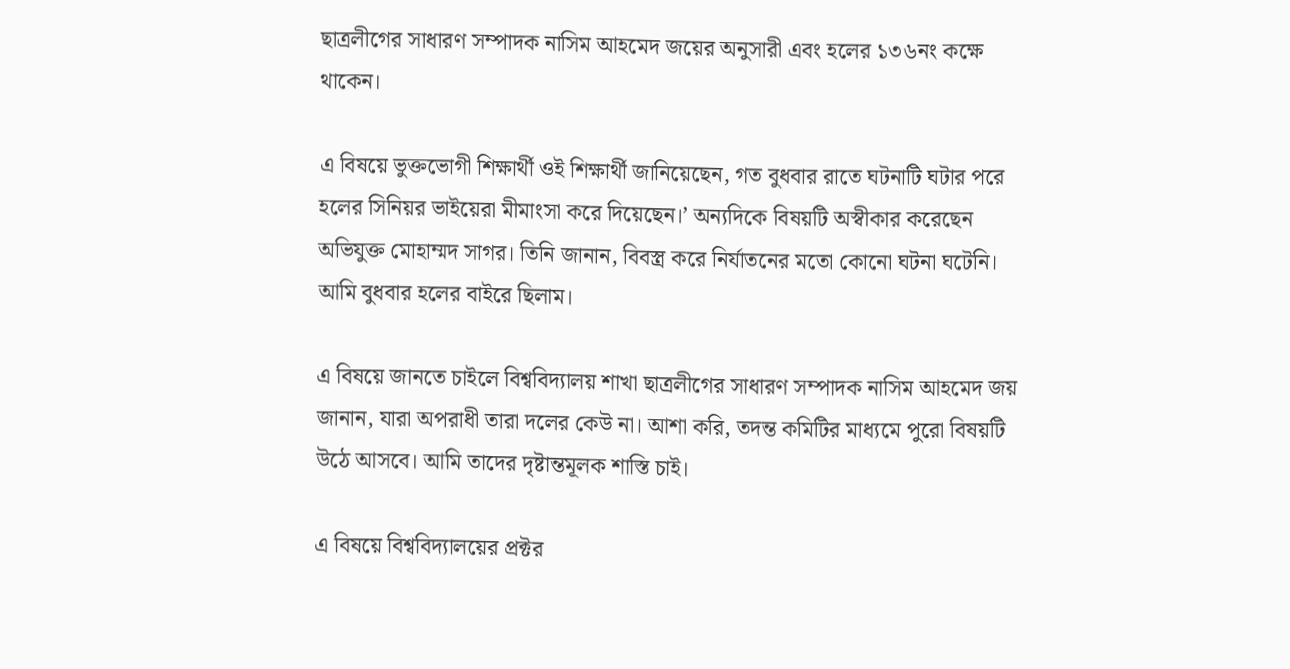ছাত্রলীগের সাধারণ সম্পাদক নাসিম আহমেদ জয়ের অনুসারী এবং হলের ১৩৬নং কক্ষে থাকেন।

এ বিষয়ে ভুক্তভোগী শিক্ষার্থী ওই শিক্ষার্থী জানিয়েছেন, গত বুধবার রাতে ঘটনাটি ঘটার পরে হলের সিনিয়র ভাইয়েরা মীমাংসা করে দিয়েছেন।’ অন্যদিকে বিষয়টি অস্বীকার করেছেন অভিযুক্ত মোহাম্মদ সাগর। তিনি জানান, বিবস্ত্র করে নির্যাতনের মতো কোনো ঘটনা ঘটেনি। আমি বুধবার হলের বাইরে ছিলাম।

এ বিষয়ে জানতে চাইলে বিশ্ববিদ্যালয় শাখা ছাত্রলীগের সাধারণ সম্পাদক নাসিম আহমেদ জয় জানান, যারা অপরাধী তারা দলের কেউ না। আশা করি, তদন্ত কমিটির মাধ্যমে পুরো বিষয়টি উঠে আসবে। আমি তাদের দৃষ্টান্তমূলক শাস্তি চাই।

এ বিষয়ে বিশ্ববিদ্যালয়ের প্রক্টর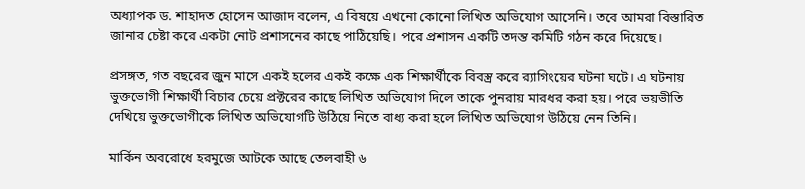অধ্যাপক ড. শাহাদত হোসেন আজাদ বলেন, এ বিষয়ে এখনো কোনো লিখিত অভিযোগ আসেনি। তবে আমরা বিস্তারিত জানার চেষ্টা করে একটা নোট প্রশাসনের কাছে পাঠিয়েছি। পরে প্রশাসন একটি তদন্ত কমিটি গঠন করে দিয়েছে।

প্রসঙ্গত, গত বছরের জুন মাসে একই হলের একই কক্ষে এক শিক্ষার্থীকে বিবস্ত্র করে র‍্যাগিংয়ের ঘটনা ঘটে। এ ঘটনায় ভুক্তভোগী শিক্ষার্থী বিচার চেয়ে প্রক্টরের কাছে লিখিত অভিযোগ দিলে তাকে পুনরায় মারধর করা হয়। পরে ভয়ভীতি দেখিয়ে ভুক্তভোগীকে লিখিত অভিযোগটি উঠিয়ে নিতে বাধ্য করা হলে লিখিত অভিযোগ উঠিয়ে নেন তিনি।

মার্কিন অবরোধে হরমুজে আটকে আছে তেলবাহী ৬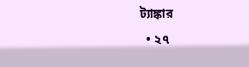ট্যাঙ্কার
  • ২৭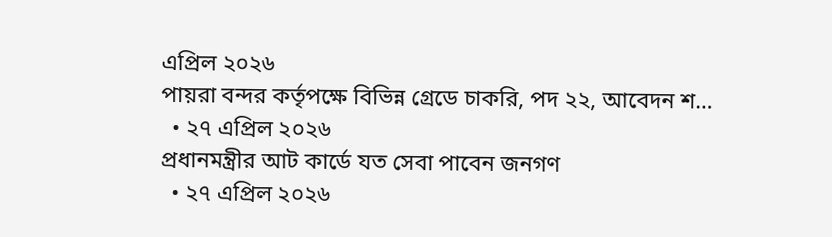এপ্রিল ২০২৬
পায়রা বন্দর কর্তৃপক্ষে বিভিন্ন গ্রেডে চাকরি, পদ ২২, আবেদন শ…
  • ২৭ এপ্রিল ২০২৬
প্রধানমন্ত্রীর আট কার্ডে যত সেবা পাবেন জনগণ
  • ২৭ এপ্রিল ২০২৬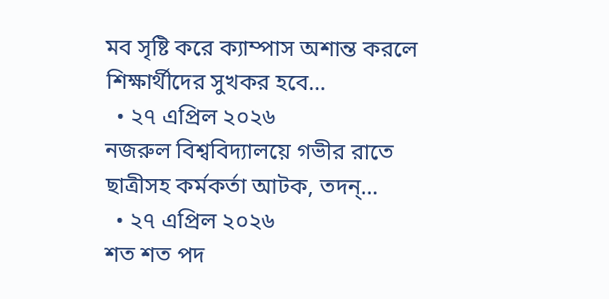মব সৃষ্টি করে ক্যাম্পাস অশান্ত করলে শিক্ষার্থীদের সুখকর হবে…
  • ২৭ এপ্রিল ২০২৬
নজরুল বিশ্ববিদ্যালয়ে গভীর রাতে ছাত্রীসহ কর্মকর্তা আটক, তদন্…
  • ২৭ এপ্রিল ২০২৬
শত শত পদ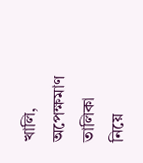খালি, অপেক্ষমাণ তালিকা নিয়ে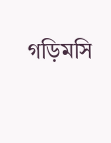গড়িমসি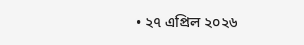• ২৭ এপ্রিল ২০২৬